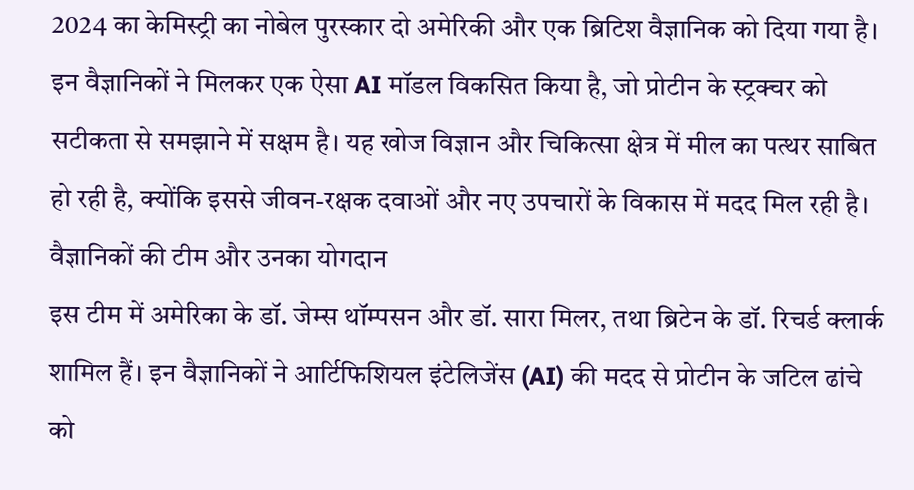2024 का केमिस्ट्री का नोबेल पुरस्कार दो अमेरिकी और एक ब्रिटिश वैज्ञानिक को दिया गया है। इन वैज्ञानिकों ने मिलकर एक ऐसा AI मॉडल विकसित किया है, जो प्रोटीन के स्ट्रक्चर को सटीकता से समझाने में सक्षम है। यह खोज विज्ञान और चिकित्सा क्षेत्र में मील का पत्थर साबित हो रही है, क्योंकि इससे जीवन-रक्षक दवाओं और नए उपचारों के विकास में मदद मिल रही है।
वैज्ञानिकों की टीम और उनका योगदान
इस टीम में अमेरिका के डॉ. जेम्स थॉम्पसन और डॉ. सारा मिलर, तथा ब्रिटेन के डॉ. रिचर्ड क्लार्क शामिल हैं। इन वैज्ञानिकों ने आर्टिफिशियल इंटेलिजेंस (AI) की मदद से प्रोटीन के जटिल ढांचे को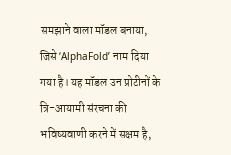समझाने वाला मॉडल बनाया, जिसे ‘AlphaFold’ नाम दिया गया है। यह मॉडल उन प्रोटीनों के त्रि-आयामी संरचना की भविष्यवाणी करने में सक्षम है,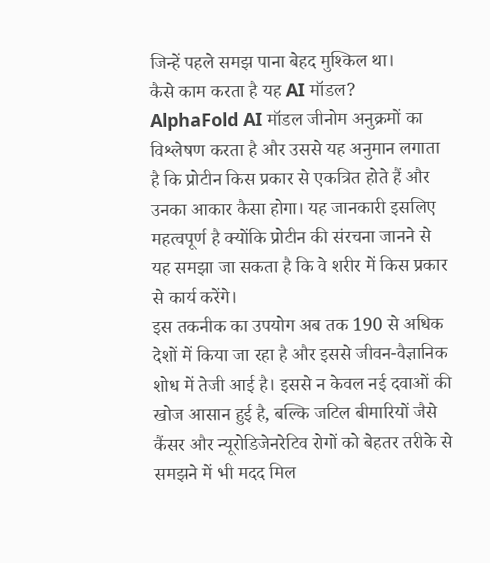जिन्हें पहले समझ पाना बेहद मुश्किल था।
कैसे काम करता है यह AI मॉडल?
AlphaFold AI मॉडल जीनोम अनुक्रमों का विश्लेषण करता है और उससे यह अनुमान लगाता है कि प्रोटीन किस प्रकार से एकत्रित होते हैं और उनका आकार कैसा होगा। यह जानकारी इसलिए महत्वपूर्ण है क्योंकि प्रोटीन की संरचना जानने से यह समझा जा सकता है कि वे शरीर में किस प्रकार से कार्य करेंगे।
इस तकनीक का उपयोग अब तक 190 से अधिक देशों में किया जा रहा है और इससे जीवन-वैज्ञानिक शोध में तेजी आई है। इससे न केवल नई दवाओं की खोज आसान हुई है, बल्कि जटिल बीमारियों जैसे कैंसर और न्यूरोडिजेनरेटिव रोगों को बेहतर तरीके से समझने में भी मदद मिल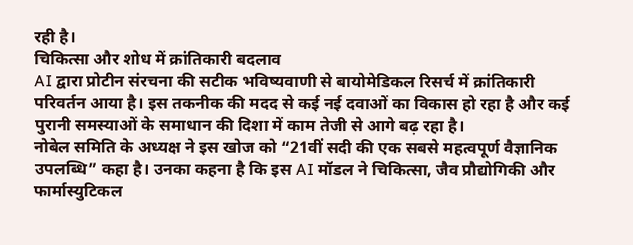रही है।
चिकित्सा और शोध में क्रांतिकारी बदलाव
AI द्वारा प्रोटीन संरचना की सटीक भविष्यवाणी से बायोमेडिकल रिसर्च में क्रांतिकारी परिवर्तन आया है। इस तकनीक की मदद से कई नई दवाओं का विकास हो रहा है और कई पुरानी समस्याओं के समाधान की दिशा में काम तेजी से आगे बढ़ रहा है।
नोबेल समिति के अध्यक्ष ने इस खोज को “21वीं सदी की एक सबसे महत्वपूर्ण वैज्ञानिक उपलब्धि” कहा है। उनका कहना है कि इस AI मॉडल ने चिकित्सा, जैव प्रौद्योगिकी और फार्मास्युटिकल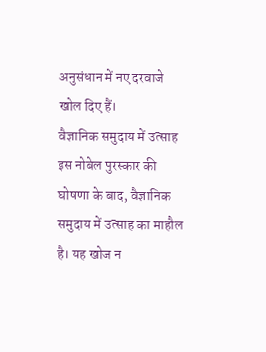अनुसंधान में नए दरवाजे खोल दिए हैं।
वैज्ञानिक समुदाय में उत्साह
इस नोबेल पुरस्कार की घोषणा के बाद, वैज्ञानिक समुदाय में उत्साह का माहौल है। यह खोज न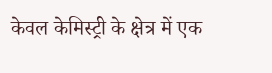केवल केमिस्ट्री के क्षेत्र में एक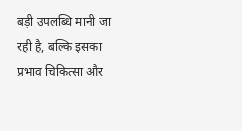बड़ी उपलब्धि मानी जा रही है, बल्कि इसका प्रभाव चिकित्सा और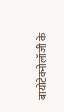बायोटेक्नोलॉजी के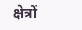क्षेत्रों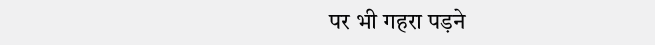पर भी गहरा पड़ने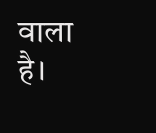वाला है।